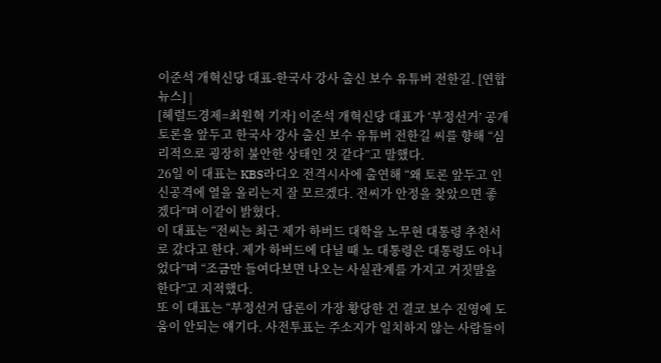이준석 개혁신당 대표-한국사 강사 출신 보수 유튜버 전한길. [연합뉴스] |
[헤럴드경제=최원혁 기자] 이준석 개혁신당 대표가 ‘부정선거’ 공개 토론을 앞두고 한국사 강사 출신 보수 유튜버 전한길 씨를 향해 “심리적으로 굉장히 불안한 상태인 것 같다”고 말했다.
26일 이 대표는 KBS라디오 전격시사에 출연해 “왜 토론 앞두고 인신공격에 열을 올리는지 잘 모르겠다. 전씨가 안정을 찾았으면 좋겠다”며 이같이 밝혔다.
이 대표는 “전씨는 최근 제가 하버드 대학을 노무현 대통령 추천서로 갔다고 한다. 제가 하버드에 다닐 때 노 대통령은 대통령도 아니었다”며 “조금만 들여다보면 나오는 사실관계를 가지고 거짓말을 한다”고 지적했다.
또 이 대표는 “부정선거 담론이 가장 황당한 건 결코 보수 진영에 도움이 안되는 얘기다. 사전투표는 주소지가 일치하지 않는 사람들이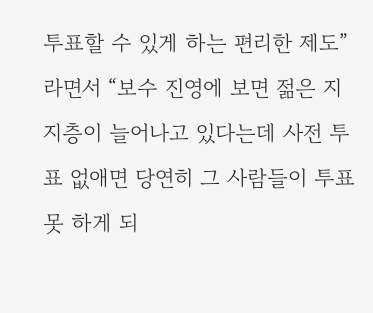투표할 수 있게 하는 편리한 제도”라면서 “보수 진영에 보면 젊은 지지층이 늘어나고 있다는데 사전 투표 없애면 당연히 그 사람들이 투표 못 하게 되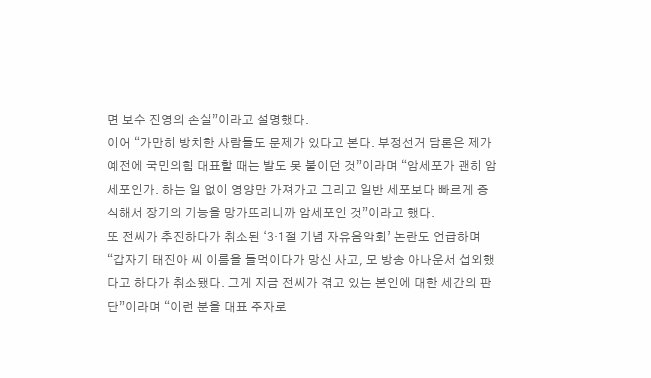면 보수 진영의 손실”이라고 설명했다.
이어 “가만히 방치한 사람들도 문제가 있다고 본다. 부정선거 담론은 제가 예전에 국민의힘 대표할 때는 발도 못 붙이던 것”이라며 “암세포가 괜히 암세포인가. 하는 일 없이 영양만 가져가고 그리고 일반 세포보다 빠르게 증식해서 장기의 기능을 망가뜨리니까 암세포인 것”이라고 했다.
또 전씨가 추진하다가 취소된 ‘3·1절 기념 자유음악회’ 논란도 언급하며 “갑자기 태진아 씨 이름을 들먹이다가 망신 사고, 모 방송 아나운서 섭외했다고 하다가 취소됐다. 그게 지금 전씨가 겪고 있는 본인에 대한 세간의 판단”이라며 “이런 분을 대표 주자로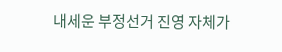내세운 부정선거 진영 자체가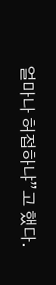얼마나 허접하냐”고 했다.